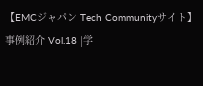【EMCジャパン Tech Communityサイト】事例紹介 Vol.18 |学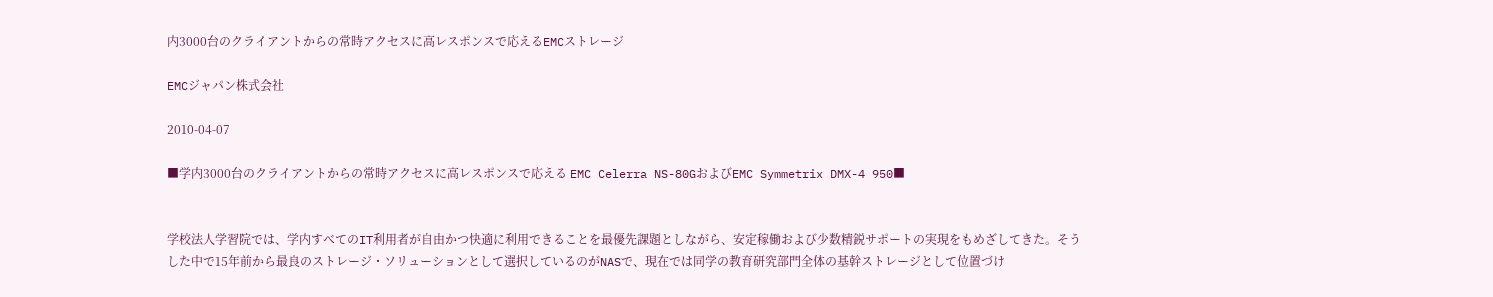内3000台のクライアントからの常時アクセスに高レスポンスで応えるEMCストレージ

EMCジャパン株式会社

2010-04-07

■学内3000台のクライアントからの常時アクセスに高レスポンスで応える EMC Celerra NS-80GおよびEMC Symmetrix DMX-4 950■


学校法人学習院では、学内すべてのIT利用者が自由かつ快適に利用できることを最優先課題としながら、安定稼働および少数精鋭サポートの実現をもめざしてきた。そうした中で15年前から最良のストレージ・ソリューションとして選択しているのがNASで、現在では同学の教育研究部門全体の基幹ストレージとして位置づけ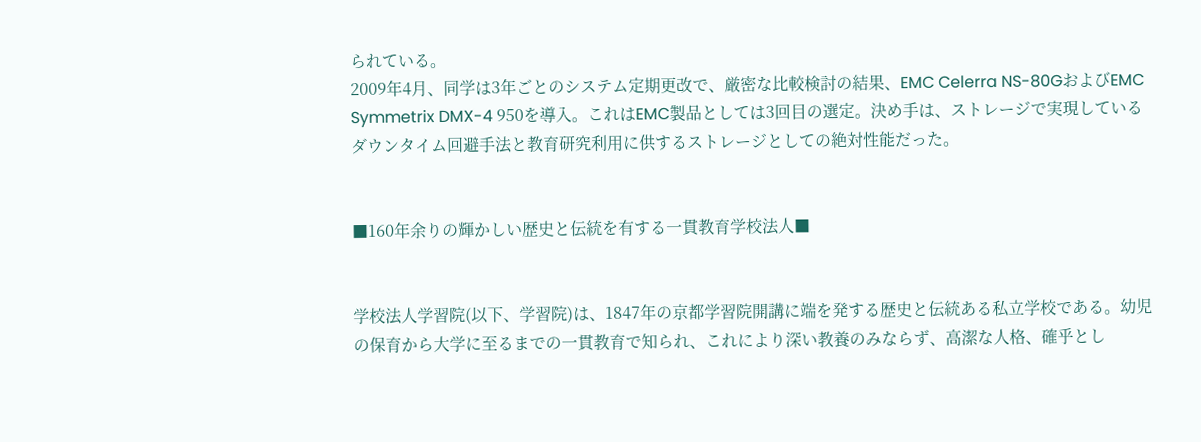られている。
2009年4月、同学は3年ごとのシステム定期更改で、厳密な比較検討の結果、EMC Celerra NS-80GおよびEMC Symmetrix DMX-4 950を導入。これはEMC製品としては3回目の選定。決め手は、ストレージで実現しているダウンタイム回避手法と教育研究利用に供するストレージとしての絶対性能だった。


■160年余りの輝かしい歴史と伝統を有する一貫教育学校法人■


学校法人学習院(以下、学習院)は、1847年の京都学習院開講に端を発する歴史と伝統ある私立学校である。幼児の保育から大学に至るまでの一貫教育で知られ、これにより深い教養のみならず、高潔な人格、確乎とし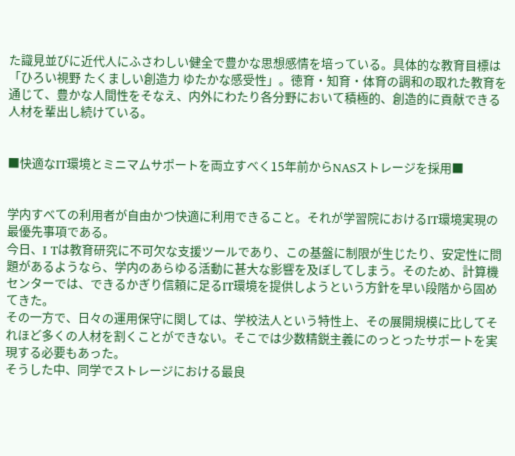た識見並びに近代人にふさわしい健全で豊かな思想感情を培っている。具体的な教育目標は「ひろい視野 たくましい創造力 ゆたかな感受性」。徳育・知育・体育の調和の取れた教育を通じて、豊かな人間性をそなえ、内外にわたり各分野において積極的、創造的に貢献できる人材を輩出し続けている。


■快適なIT環境とミニマムサポートを両立すべく15年前からNASストレージを採用■


学内すべての利用者が自由かつ快適に利用できること。それが学習院におけるIT環境実現の最優先事項である。
今日、I Tは教育研究に不可欠な支援ツールであり、この基盤に制限が生じたり、安定性に問題があるようなら、学内のあらゆる活動に甚大な影響を及ぼしてしまう。そのため、計算機センターでは、できるかぎり信頼に足るIT環境を提供しようという方針を早い段階から固めてきた。
その一方で、日々の運用保守に関しては、学校法人という特性上、その展開規模に比してそれほど多くの人材を割くことができない。そこでは少数精鋭主義にのっとったサポートを実現する必要もあった。
そうした中、同学でストレージにおける最良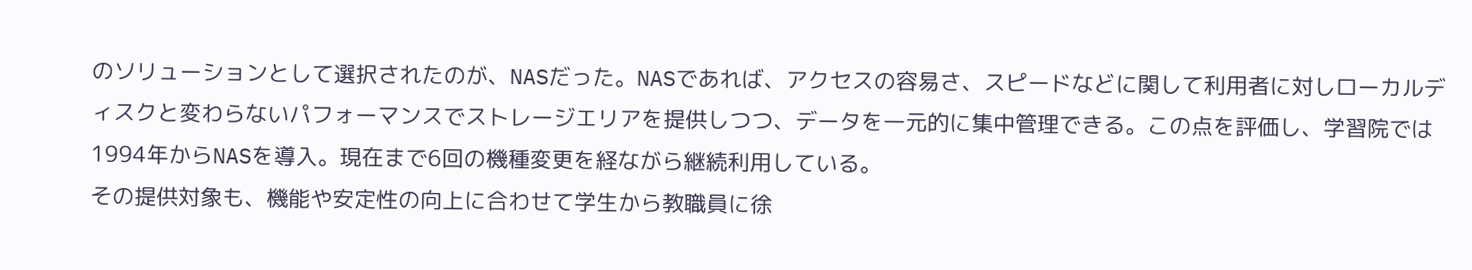のソリューションとして選択されたのが、NASだった。NASであれば、アクセスの容易さ、スピードなどに関して利用者に対しローカルディスクと変わらないパフォーマンスでストレージエリアを提供しつつ、データを一元的に集中管理できる。この点を評価し、学習院では1994年からNASを導入。現在まで6回の機種変更を経ながら継続利用している。
その提供対象も、機能や安定性の向上に合わせて学生から教職員に徐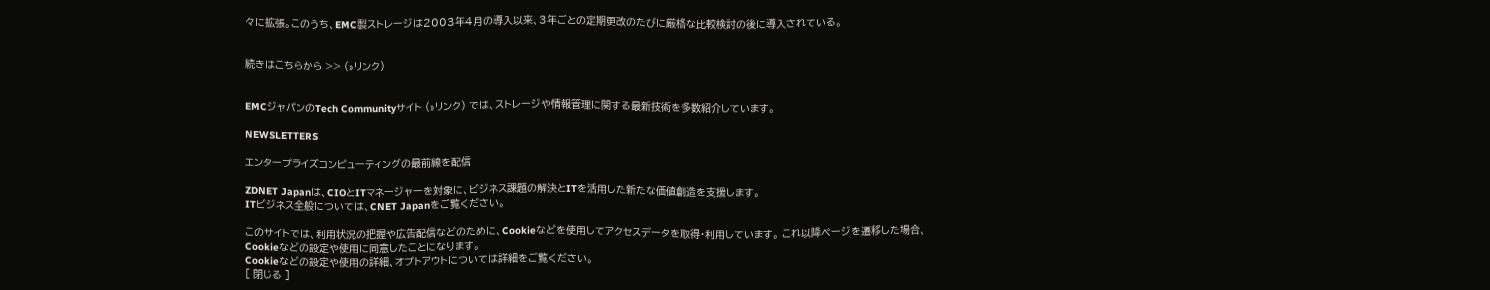々に拡張。このうち、EMC製ストレージは2003年4月の導入以来、3年ごとの定期更改のたびに厳格な比較検討の後に導入されている。


続きはこちらから >> (»リンク)


EMCジャパンのTech Communityサイト (»リンク) では、ストレージや情報管理に関する最新技術を多数紹介しています。

NEWSLETTERS

エンタープライズコンピューティングの最前線を配信

ZDNET Japanは、CIOとITマネージャーを対象に、ビジネス課題の解決とITを活用した新たな価値創造を支援します。
ITビジネス全般については、CNET Japanをご覧ください。

このサイトでは、利用状況の把握や広告配信などのために、Cookieなどを使用してアクセスデータを取得・利用しています。 これ以降ページを遷移した場合、Cookieなどの設定や使用に同意したことになります。
Cookieなどの設定や使用の詳細、オプトアウトについては詳細をご覧ください。
[ 閉じる ]